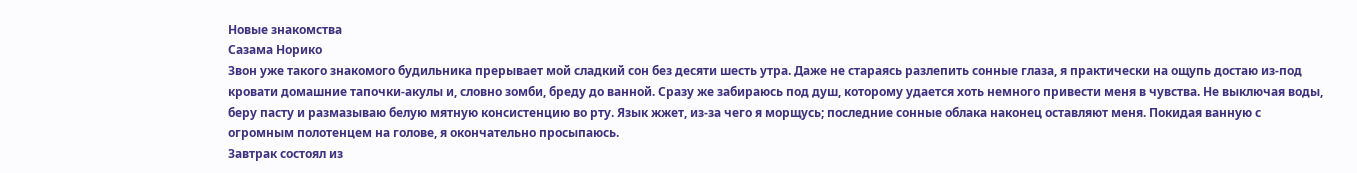Новые знакомства
Сазама Норико
Звон уже такого знакомого будильника прерывает мой сладкий сон без десяти шесть утра. Даже не стараясь разлепить сонные глаза, я практически на ощупь достаю из-под кровати домашние тапочки-акулы и, словно зомби, бреду до ванной. Сразу же забираюсь под душ, которому удается хоть немного привести меня в чувства. Не выключая воды, беру пасту и размазываю белую мятную консистенцию во рту. Язык жжет, из-за чего я морщусь; последние сонные облака наконец оставляют меня. Покидая ванную с огромным полотенцем на голове, я окончательно просыпаюсь.
Завтрак состоял из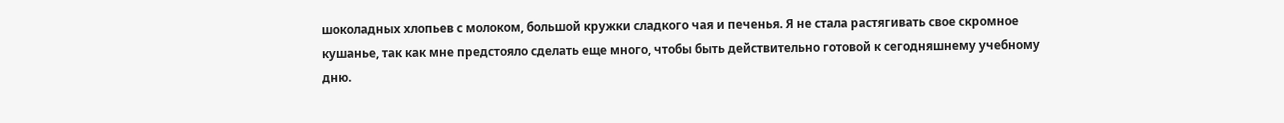шоколадных хлопьев с молоком, большой кружки сладкого чая и печенья. Я не стала растягивать свое скромное кушанье, так как мне предстояло сделать еще много, чтобы быть действительно готовой к сегодняшнему учебному дню.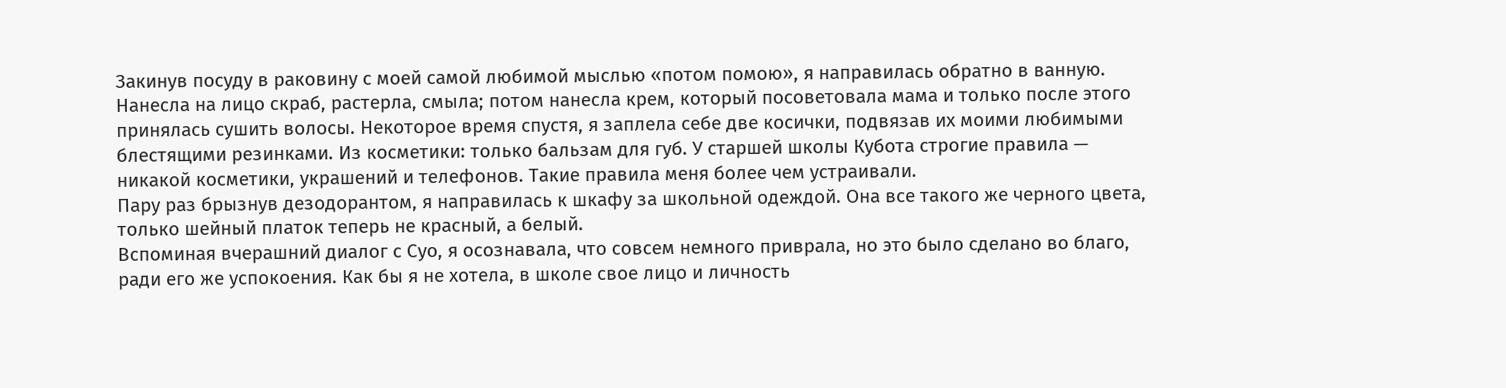Закинув посуду в раковину с моей самой любимой мыслью «потом помою», я направилась обратно в ванную. Нанесла на лицо скраб, растерла, смыла; потом нанесла крем, который посоветовала мама и только после этого принялась сушить волосы. Некоторое время спустя, я заплела себе две косички, подвязав их моими любимыми блестящими резинками. Из косметики: только бальзам для губ. У старшей школы Кубота строгие правила — никакой косметики, украшений и телефонов. Такие правила меня более чем устраивали.
Пару раз брызнув дезодорантом, я направилась к шкафу за школьной одеждой. Она все такого же черного цвета, только шейный платок теперь не красный, а белый.
Вспоминая вчерашний диалог с Суо, я осознавала, что совсем немного приврала, но это было сделано во благо, ради его же успокоения. Как бы я не хотела, в школе свое лицо и личность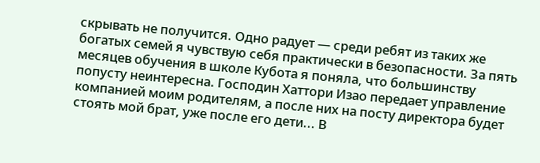скрывать не получится. Одно радует — среди ребят из таких же богатых семей я чувствую себя практически в безопасности. За пять месяцев обучения в школе Кубота я поняла, что большинству попусту неинтересна. Господин Хаттори Изао передает управление компанией моим родителям, а после них на посту директора будет стоять мой брат, уже после его дети... В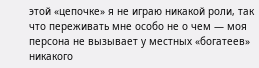этой «цепочке» я не играю никакой роли, так что переживать мне особо не о чем — моя персона не вызывает у местных «богатеев» никакого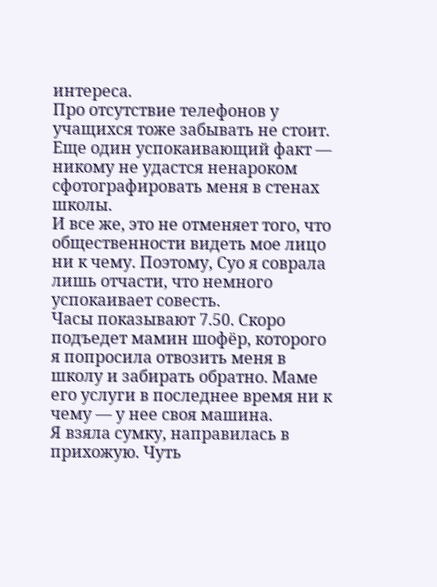интереса.
Про отсутствие телефонов у учащихся тоже забывать не стоит. Еще один успокаивающий факт — никому не удастся ненароком сфотографировать меня в стенах школы.
И все же, это не отменяет того, что общественности видеть мое лицо ни к чему. Поэтому, Суо я соврала лишь отчасти, что немного успокаивает совесть.
Часы показывают 7.50. Скоро подъедет мамин шофёр, которого я попросила отвозить меня в школу и забирать обратно. Маме его услуги в последнее время ни к чему — у нее своя машина.
Я взяла сумку, направилась в прихожую. Чуть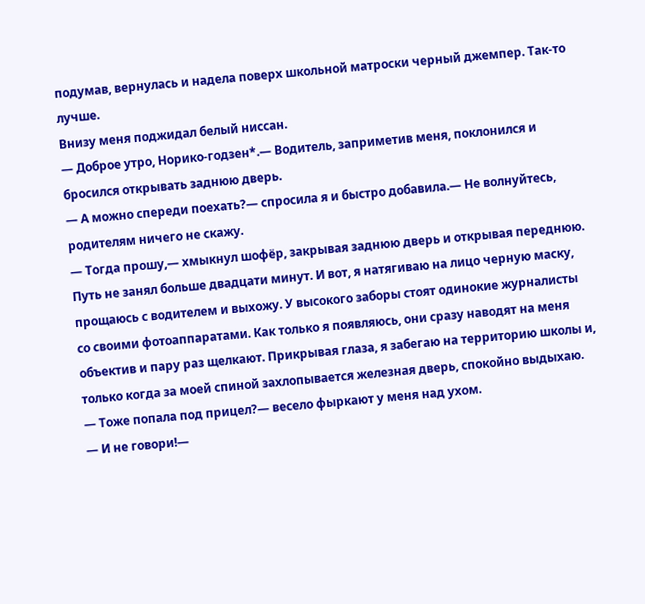подумав, вернулась и надела поверх школьной матроски черный джемпер. Так-то лучше.
Внизу меня поджидал белый ниссан.
— Доброе утро, Норико-годзен*.— Водитель, заприметив меня, поклонился и бросился открывать заднюю дверь.
— А можно спереди поехать?— спросила я и быстро добавила.— Не волнуйтесь, родителям ничего не скажу.
— Тогда прошу,— хмыкнул шофёр, закрывая заднюю дверь и открывая переднюю.
Путь не занял больше двадцати минут. И вот, я натягиваю на лицо черную маску, прощаюсь с водителем и выхожу. У высокого заборы стоят одинокие журналисты со своими фотоаппаратами. Как только я появляюсь, они сразу наводят на меня объектив и пару раз щелкают. Прикрывая глаза, я забегаю на территорию школы и, только когда за моей спиной захлопывается железная дверь, спокойно выдыхаю.
— Тоже попала под прицел?— весело фыркают у меня над ухом.
— И не говори!—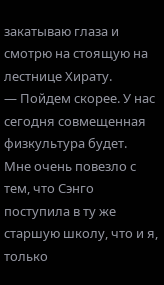закатываю глаза и смотрю на стоящую на лестнице Хирату.
— Пойдем скорее. У нас сегодня совмещенная физкультура будет.
Мне очень повезло с тем, что Сэнго поступила в ту же старшую школу, что и я, только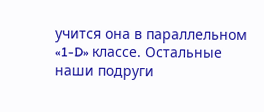учится она в параллельном «1-D» классе. Остальные наши подруги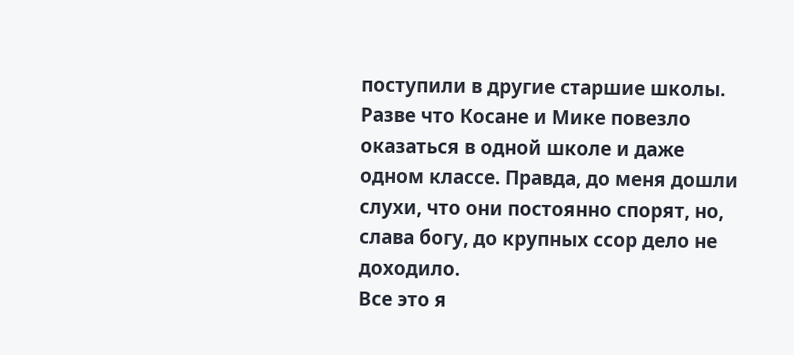поступили в другие старшие школы. Разве что Косане и Мике повезло оказаться в одной школе и даже одном классе. Правда, до меня дошли слухи, что они постоянно спорят, но, слава богу, до крупных ссор дело не доходило.
Все это я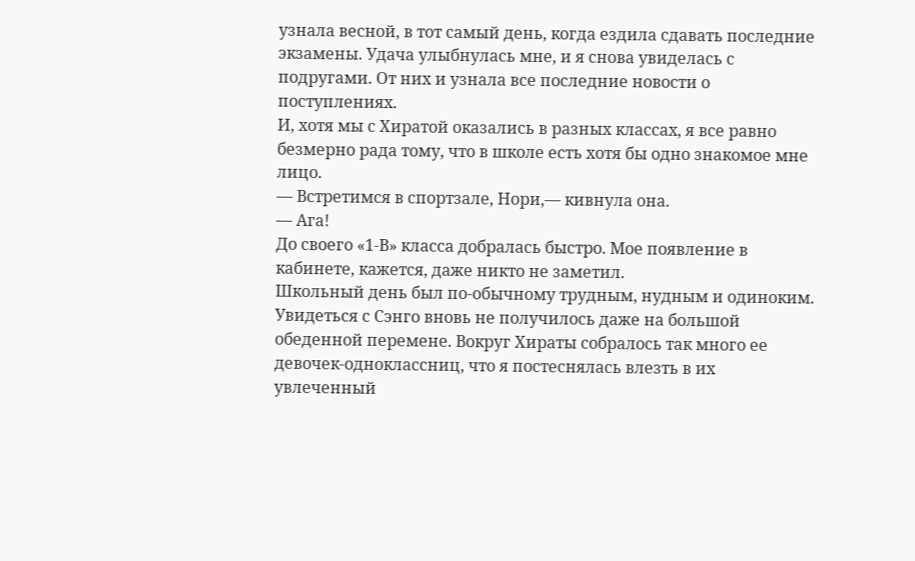узнала весной, в тот самый день, когда ездила сдавать последние экзамены. Удача улыбнулась мне, и я снова увиделась с подругами. От них и узнала все последние новости о поступлениях.
И, хотя мы с Хиратой оказались в разных классах, я все равно безмерно рада тому, что в школе есть хотя бы одно знакомое мне лицо.
— Встретимся в спортзале, Нори,— кивнула она.
— Ага!
До своего «1-В» класса добралась быстро. Мое появление в кабинете, кажется, даже никто не заметил.
Школьный день был по-обычному трудным, нудным и одиноким. Увидеться с Сэнго вновь не получилось даже на большой обеденной перемене. Вокруг Хираты собралось так много ее девочек-одноклассниц, что я постеснялась влезть в их увлеченный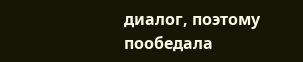диалог, поэтому пообедала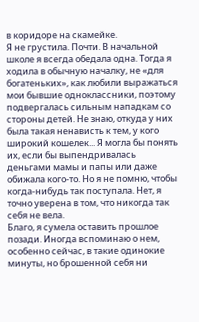в коридоре на скамейке.
Я не грустила. Почти. В начальной школе я всегда обедала одна. Тогда я ходила в обычную началку, не «для богатеньких», как любили выражаться мои бывшие одноклассники, поэтому подвергалась сильным нападкам со стороны детей. Не знаю, откуда у них была такая ненависть к тем, у кого широкий кошелек... Я могла бы понять их, если бы выпендривалась деньгами мамы и папы или даже обижала кого-то. Но я не помню, чтобы когда-нибудь так поступала. Нет, я точно уверена в том, что никогда так себя не вела.
Благо, я сумела оставить прошлое позади. Иногда вспоминаю о нем, особенно сейчас, в такие одинокие минуты, но брошенной себя ни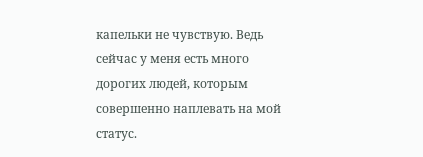капельки не чувствую. Ведь сейчас у меня есть много дорогих людей, которым совершенно наплевать на мой статус.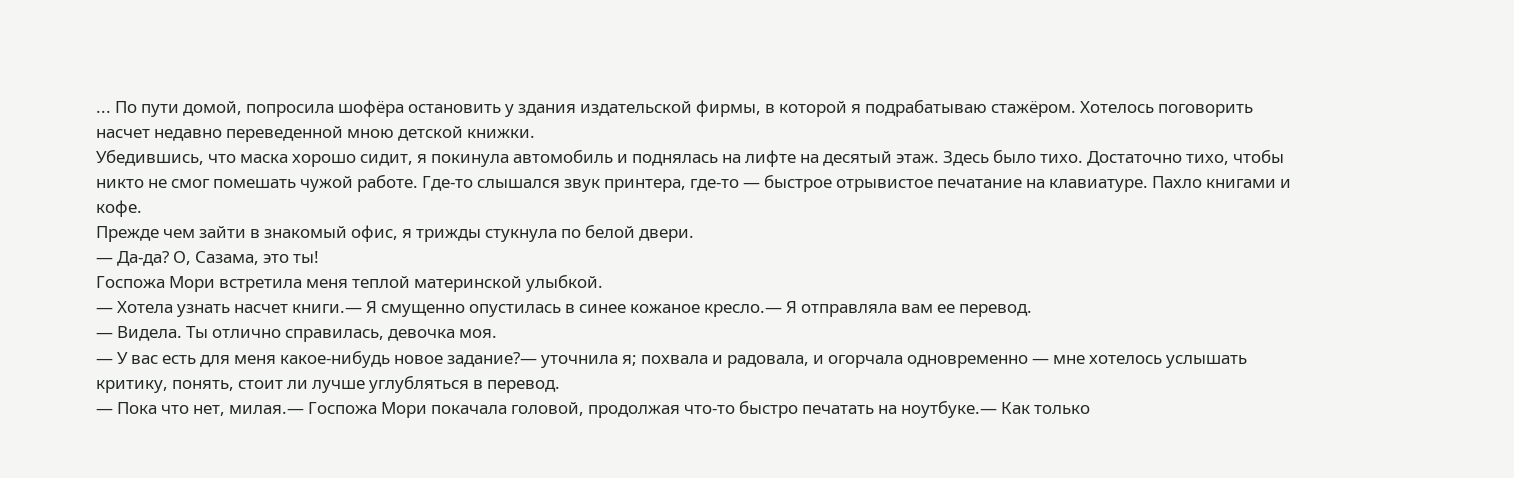... По пути домой, попросила шофёра остановить у здания издательской фирмы, в которой я подрабатываю стажёром. Хотелось поговорить насчет недавно переведенной мною детской книжки.
Убедившись, что маска хорошо сидит, я покинула автомобиль и поднялась на лифте на десятый этаж. Здесь было тихо. Достаточно тихо, чтобы никто не смог помешать чужой работе. Где-то слышался звук принтера, где-то — быстрое отрывистое печатание на клавиатуре. Пахло книгами и кофе.
Прежде чем зайти в знакомый офис, я трижды стукнула по белой двери.
— Да-да? О, Сазама, это ты!
Госпожа Мори встретила меня теплой материнской улыбкой.
— Хотела узнать насчет книги.— Я смущенно опустилась в синее кожаное кресло.— Я отправляла вам ее перевод.
— Видела. Ты отлично справилась, девочка моя.
— У вас есть для меня какое-нибудь новое задание?— уточнила я; похвала и радовала, и огорчала одновременно — мне хотелось услышать критику, понять, стоит ли лучше углубляться в перевод.
— Пока что нет, милая.— Госпожа Мори покачала головой, продолжая что-то быстро печатать на ноутбуке.— Как только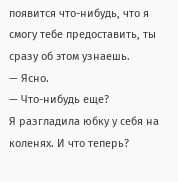появится что-нибудь, что я смогу тебе предоставить, ты сразу об этом узнаешь.
— Ясно.
— Что-нибудь еще?
Я разгладила юбку у себя на коленях. И что теперь?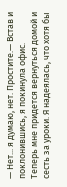— Нет... я думаю, нет. Простите.— Встав и поклонившись, я покинула офис.
Теперь мне придется вернуться домой и сесть за уроки. Я надеялась, что хотя бы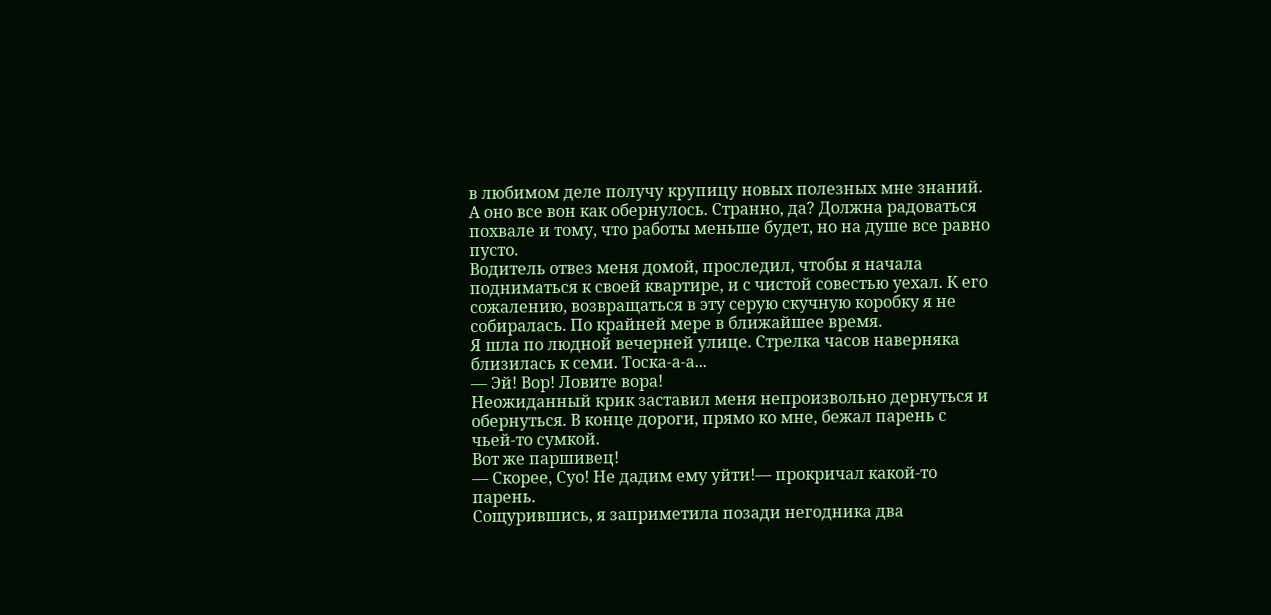в любимом деле получу крупицу новых полезных мне знаний. А оно все вон как обернулось. Странно, да? Должна радоваться похвале и тому, что работы меньше будет, но на душе все равно пусто.
Водитель отвез меня домой, проследил, чтобы я начала подниматься к своей квартире, и с чистой совестью уехал. К его сожалению, возвращаться в эту серую скучную коробку я не собиралась. По крайней мере в ближайшее время.
Я шла по людной вечерней улице. Стрелка часов наверняка близилась к семи. Тоска-а-а...
— Эй! Вор! Ловите вора!
Неожиданный крик заставил меня непроизвольно дернуться и обернуться. В конце дороги, прямо ко мне, бежал парень с чьей-то сумкой.
Вот же паршивец!
— Скорее, Суо! Не дадим ему уйти!— прокричал какой-то парень.
Сощурившись, я заприметила позади негодника два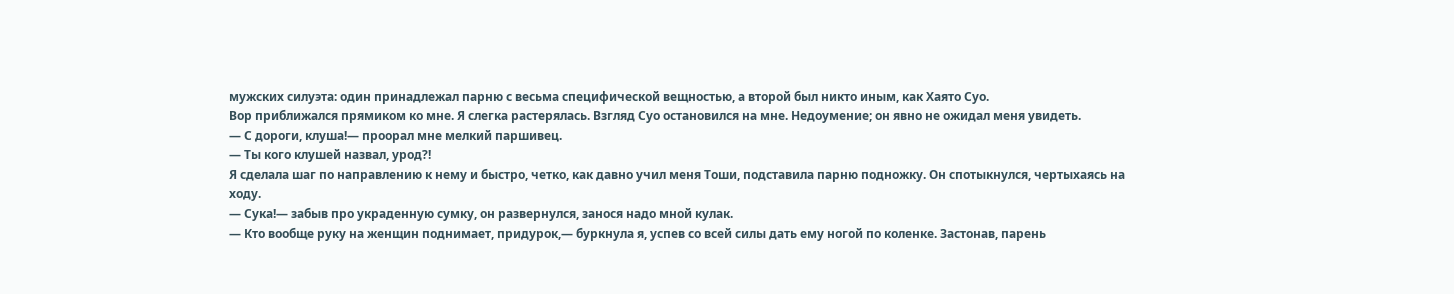мужских силуэта: один принадлежал парню с весьма специфической вещностью, а второй был никто иным, как Хаято Суо.
Вор приближался прямиком ко мне. Я слегка растерялась. Взгляд Суо остановился на мне. Недоумение; он явно не ожидал меня увидеть.
— С дороги, клуша!— проорал мне мелкий паршивец.
— Ты кого клушей назвал, урод?!
Я сделала шаг по направлению к нему и быстро, четко, как давно учил меня Тоши, подставила парню подножку. Он спотыкнулся, чертыхаясь на ходу.
— Сука!— забыв про украденную сумку, он развернулся, занося надо мной кулак.
— Кто вообще руку на женщин поднимает, придурок,— буркнула я, успев со всей силы дать ему ногой по коленке. Застонав, парень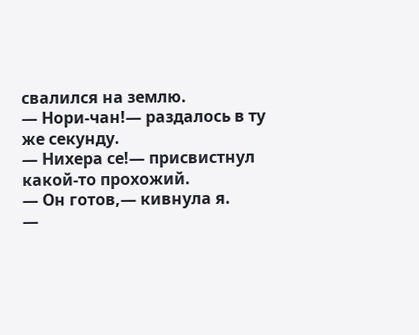свалился на землю.
— Нори-чан!— раздалось в ту же секунду.
— Нихера се!— присвистнул какой-то прохожий.
— Он готов,— кивнула я.
—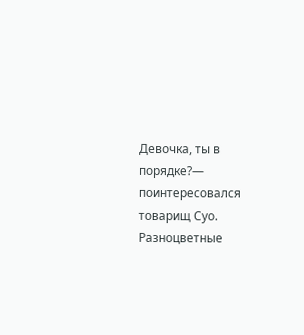Девочка, ты в порядке?— поинтересовался товарищ Суо. Разноцветные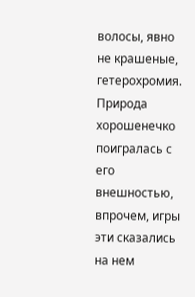волосы, явно не крашеные, гетерохромия. Природа хорошенечко поигралась с его внешностью, впрочем, игры эти сказались на нем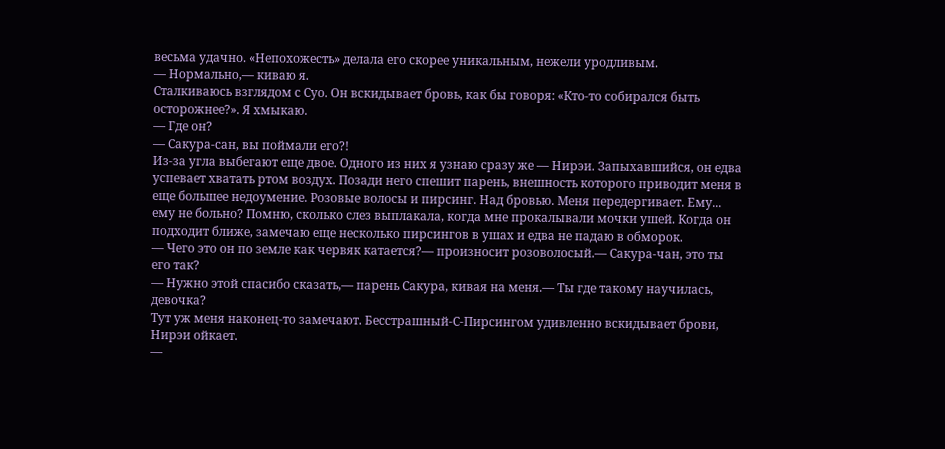весьма удачно. «Непохожесть» делала его скорее уникальным, нежели уродливым.
— Нормально,— киваю я.
Сталкиваюсь взглядом с Суо. Он вскидывает бровь, как бы говоря: «Кто-то собирался быть осторожнее?». Я хмыкаю.
— Где он?
— Сакура-сан, вы поймали его?!
Из-за угла выбегают еще двое. Одного из них я узнаю сразу же — Нирэи. Запыхавшийся, он едва успевает хватать ртом воздух. Позади него спешит парень, внешность которого приводит меня в еще большее недоумение. Розовые волосы и пирсинг. Над бровью. Меня передергивает. Ему... ему не больно? Помню, сколько слез выплакала, когда мне прокалывали мочки ушей. Когда он подходит ближе, замечаю еще несколько пирсингов в ушах и едва не падаю в обморок.
— Чего это он по земле как червяк катается?— произносит розоволосый.— Сакура-чан, это ты его так?
— Нужно этой спасибо сказать,— парень Сакура, кивая на меня.— Ты где такому научилась, девочка?
Тут уж меня наконец-то замечают. Бесстрашный-С-Пирсингом удивленно вскидывает брови, Нирэи ойкает.
—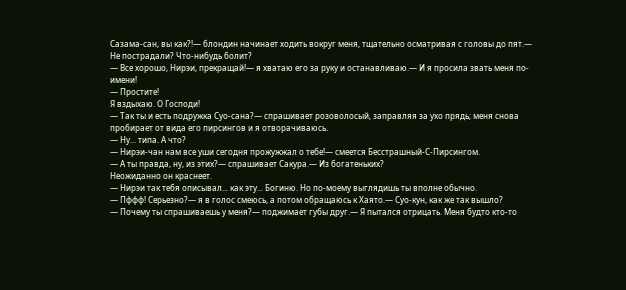Сазама-сан, вы как?!— блондин начинает ходить вокруг меня, тщательно осматривая с головы до пят.— Не пострадали? Что-нибудь болит?
— Все хорошо, Нирэи, прекращай!— я хватаю его за руку и останавливаю.— И я просила звать меня по-имени!
— Простите!
Я вздыхаю. О Господи!
— Так ты и есть подружка Суо-сана?— спрашивает розоволосый, заправляя за ухо прядь; меня снова пробирает от вида его пирсингов и я отворачиваюсь.
— Ну... типа. А что?
— Нирэи-чан нам все уши сегодня прожужжал о тебе!— смеется Бесстрашный-С-Пирсингом.
— А ты правда, ну, из этих?— спрашивает Сакура.— Из богатеньких?
Неожиданно он краснеет.
— Нирэи так тебя описывал... как эту... Богиню. Но по-моему выглядишь ты вполне обычно.
— Пффф! Серьезно?— я в голос смеюсь, а потом обращаюсь к Хаято.— Суо-кун, как же так вышло?
— Почему ты спрашиваешь у меня?— поджимает губы друг.— Я пытался отрицать. Меня будто кто-то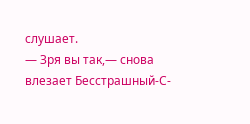слушает.
— Зря вы так,— снова влезает Бесстрашный-С-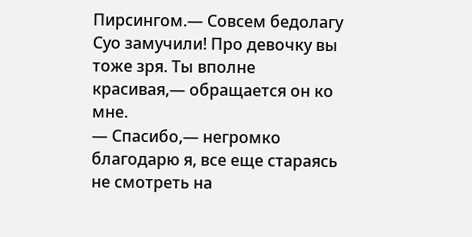Пирсингом.— Совсем бедолагу Суо замучили! Про девочку вы тоже зря. Ты вполне красивая,— обращается он ко мне.
— Спасибо,— негромко благодарю я, все еще стараясь не смотреть на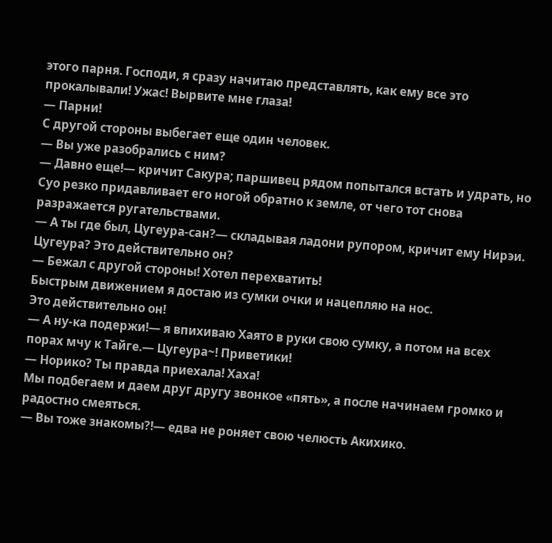этого парня. Господи, я сразу начитаю представлять, как ему все это прокалывали! Ужас! Вырвите мне глаза!
— Парни!
С другой стороны выбегает еще один человек.
— Вы уже разобрались с ним?
— Давно еще!— кричит Сакура; паршивец рядом попытался встать и удрать, но Суо резко придавливает его ногой обратно к земле, от чего тот снова разражается ругательствами.
— А ты где был, Цугеура-сан?— складывая ладони рупором, кричит ему Нирэи.
Цугеура? Это действительно он?
— Бежал с другой стороны! Хотел перехватить!
Быстрым движением я достаю из сумки очки и нацепляю на нос.
Это действительно он!
— А ну-ка подержи!— я впихиваю Хаято в руки свою сумку, а потом на всех порах мчу к Тайге.— Цугеура~! Приветики!
— Норико? Ты правда приехала! Хаха!
Мы подбегаем и даем друг другу звонкое «пять», а после начинаем громко и радостно смеяться.
— Вы тоже знакомы?!— едва не роняет свою челюсть Акихико.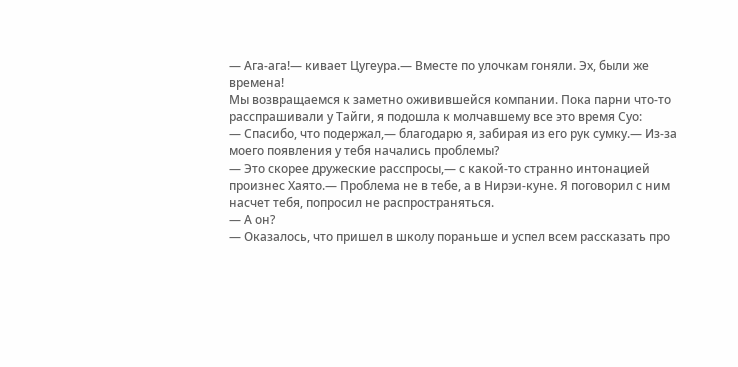— Ага-ага!— кивает Цугеура.— Вместе по улочкам гоняли. Эх, были же времена!
Мы возвращаемся к заметно оживившейся компании. Пока парни что-то расспрашивали у Тайги, я подошла к молчавшему все это время Суо:
— Спасибо, что подержал,— благодарю я, забирая из его рук сумку.— Из-за моего появления у тебя начались проблемы?
— Это скорее дружеские расспросы,— с какой-то странно интонацией произнес Хаято.— Проблема не в тебе, а в Нирэи-куне. Я поговорил с ним насчет тебя, попросил не распространяться.
— А он?
— Оказалось, что пришел в школу пораньше и успел всем рассказать про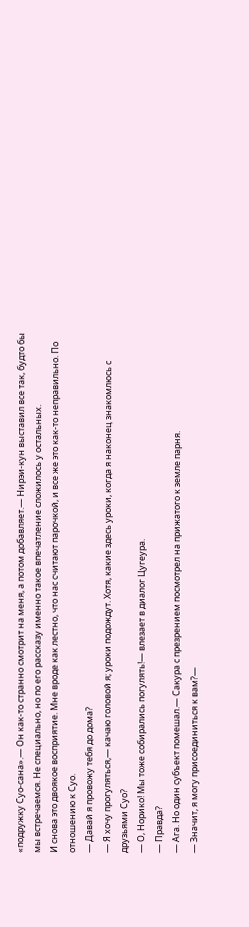«подружку Суо-сана».— Он как-то странно смотрит на меня, а потом добавляет.— Нирэи-кун выставил все так, будто бы мы встречаемся. Не специально, но по его рассказу именно такое впечатление сложилось у остальных.
И снова это двоякое восприятие. Мне вроде как лестно, что нас считают парочкой, и все же это как-то неправильно. По отношению к Суо.
— Давай я провожу тебя до дома?
— Я хочу прогуляться,— качаю головой я; уроки подождут. Хотя, какие здесь уроки, когда я наконец знакомлюсь с друзьями Суо?
— О, Норико! Мы тоже собирались погулять!— влезает в диалог Цугеура.
— Правда?
— Ага. Но один субъект помешал.— Сакура с презрением посмотрел на прижатого к земле парня.
— Значит, я могу присоединиться к вам?—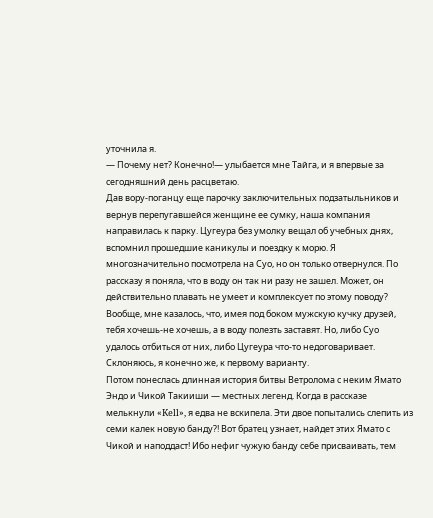уточнила я.
— Почему нет? Конечно!— улыбается мне Тайга, и я впервые за сегодняшний день расцветаю.
Дав вору-поганцу еще парочку заключительных подзатыльников и вернув перепугавшейся женщине ее сумку, наша компания направилась к парку. Цугеура без умолку вещал об учебных днях, вспомнил прошедшие каникулы и поездку к морю. Я многозначительно посмотрела на Суо, но он только отвернулся. По рассказу я поняла, что в воду он так ни разу не зашел. Может, он действительно плавать не умеет и комплексует по этому поводу? Вообще, мне казалось, что, имея под боком мужскую кучку друзей, тебя хочешь-не хочешь, а в воду полезть заставят. Но, либо Суо удалось отбиться от них, либо Цугеура что-то недоговаривает. Склоняюсь, я конечно же, к первому варианту.
Потом понеслась длинная история битвы Ветролома с неким Ямато Эндо и Чикой Такииши — местных легенд. Когда в рассказе мелькнули «Kell», я едва не вскипела. Эти двое попытались слепить из семи калек новую банду?! Вот братец узнает, найдет этих Ямато с Чикой и наподдаст! Ибо нефиг чужую банду себе присваивать, тем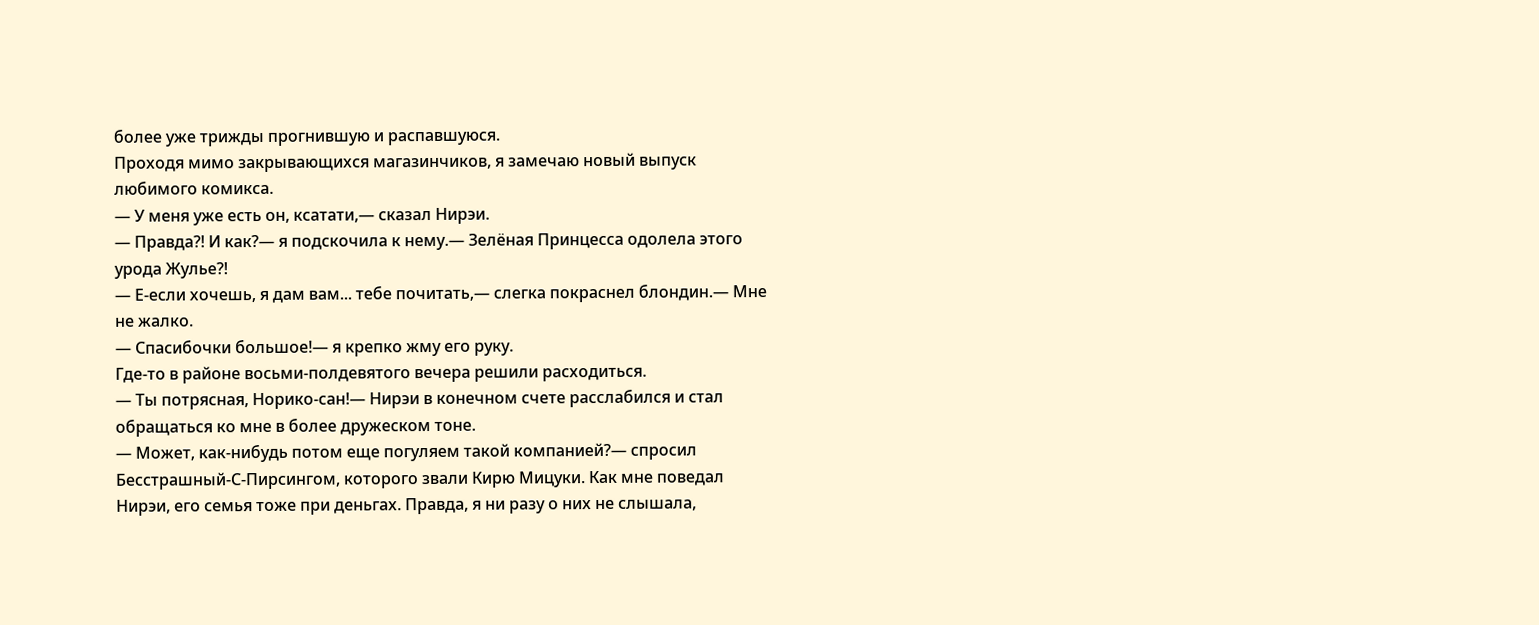более уже трижды прогнившую и распавшуюся.
Проходя мимо закрывающихся магазинчиков, я замечаю новый выпуск любимого комикса.
— У меня уже есть он, ксатати,— сказал Нирэи.
— Правда?! И как?— я подскочила к нему.— Зелёная Принцесса одолела этого урода Жулье?!
— Е-если хочешь, я дам вам... тебе почитать,— слегка покраснел блондин.— Мне не жалко.
— Спасибочки большое!— я крепко жму его руку.
Где-то в районе восьми-полдевятого вечера решили расходиться.
— Ты потрясная, Норико-сан!— Нирэи в конечном счете расслабился и стал обращаться ко мне в более дружеском тоне.
— Может, как-нибудь потом еще погуляем такой компанией?— спросил Бесстрашный-С-Пирсингом, которого звали Кирю Мицуки. Как мне поведал Нирэи, его семья тоже при деньгах. Правда, я ни разу о них не слышала,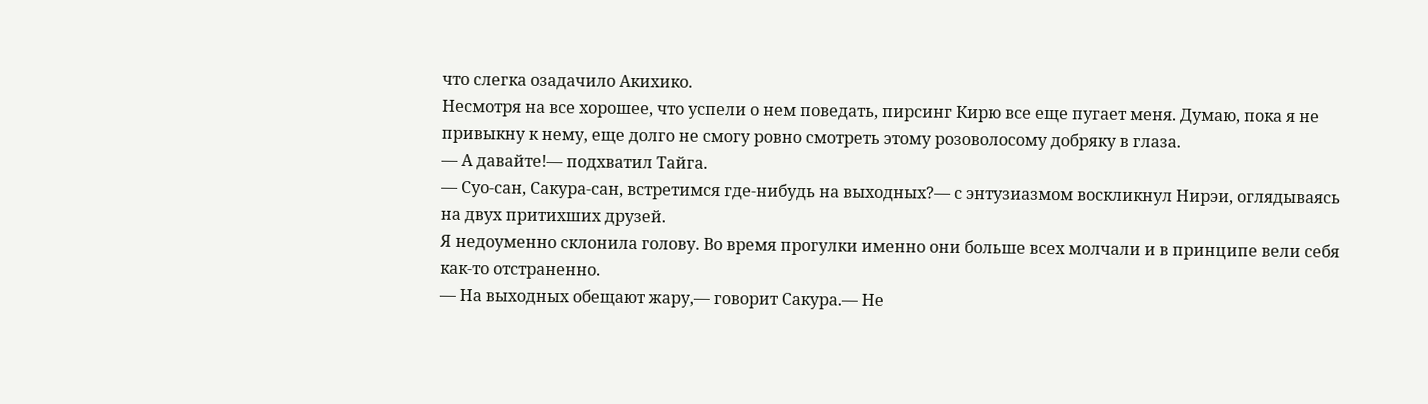что слегка озадачило Акихико.
Несмотря на все хорошее, что успели о нем поведать, пирсинг Кирю все еще пугает меня. Думаю, пока я не привыкну к нему, еще долго не смогу ровно смотреть этому розоволосому добряку в глаза.
— А давайте!— подхватил Тайга.
— Суо-сан, Сакура-сан, встретимся где-нибудь на выходных?— с энтузиазмом воскликнул Нирэи, оглядываясь на двух притихших друзей.
Я недоуменно склонила голову. Во время прогулки именно они больше всех молчали и в принципе вели себя как-то отстраненно.
— На выходных обещают жару,— говорит Сакура.— Не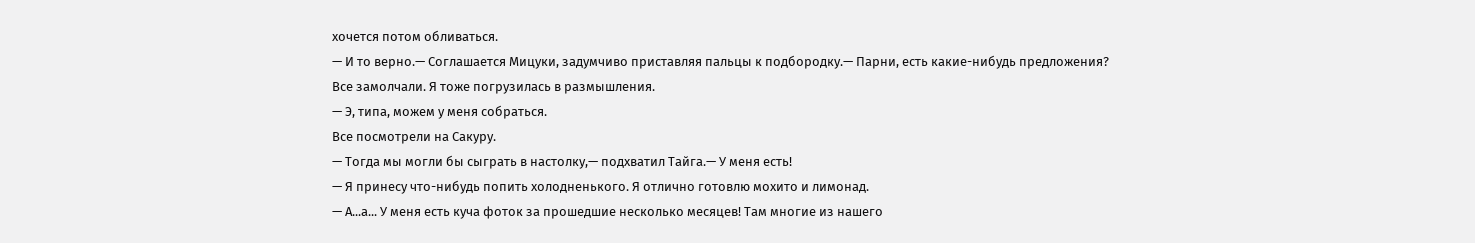хочется потом обливаться.
— И то верно.— Соглашается Мицуки, задумчиво приставляя пальцы к подбородку.— Парни, есть какие-нибудь предложения?
Все замолчали. Я тоже погрузилась в размышления.
— Э, типа, можем у меня собраться.
Все посмотрели на Сакуру.
— Тогда мы могли бы сыграть в настолку,— подхватил Тайга.— У меня есть!
— Я принесу что-нибудь попить холодненького. Я отлично готовлю мохито и лимонад.
— А...а... У меня есть куча фоток за прошедшие несколько месяцев! Там многие из нашего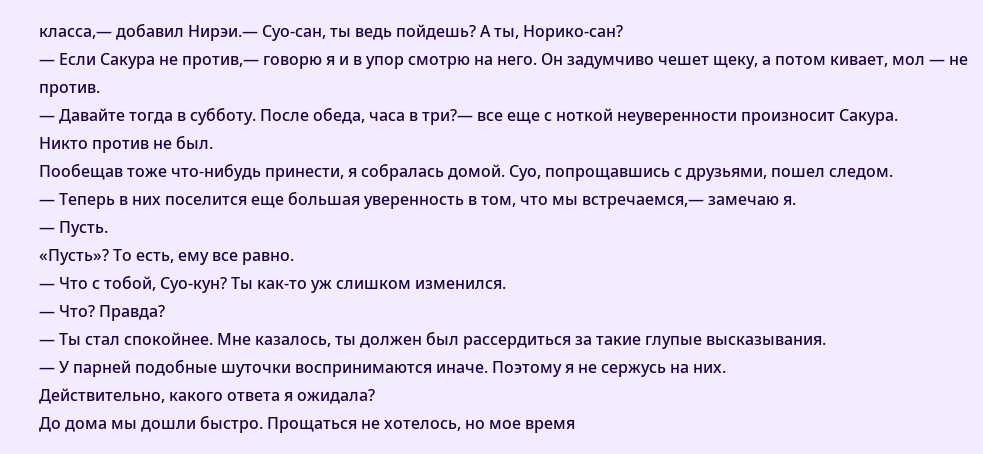класса,— добавил Нирэи.— Суо-сан, ты ведь пойдешь? А ты, Норико-сан?
— Если Сакура не против,— говорю я и в упор смотрю на него. Он задумчиво чешет щеку, а потом кивает, мол — не против.
— Давайте тогда в субботу. После обеда, часа в три?— все еще с ноткой неуверенности произносит Сакура.
Никто против не был.
Пообещав тоже что-нибудь принести, я собралась домой. Суо, попрощавшись с друзьями, пошел следом.
— Теперь в них поселится еще большая уверенность в том, что мы встречаемся,— замечаю я.
— Пусть.
«Пусть»? То есть, ему все равно.
— Что с тобой, Суо-кун? Ты как-то уж слишком изменился.
— Что? Правда?
— Ты стал спокойнее. Мне казалось, ты должен был рассердиться за такие глупые высказывания.
— У парней подобные шуточки воспринимаются иначе. Поэтому я не сержусь на них.
Действительно, какого ответа я ожидала?
До дома мы дошли быстро. Прощаться не хотелось, но мое время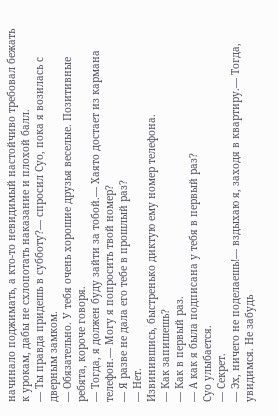начинало поджимать, а кто-то невидимый настойчиво требовал бежать к урокам, дабы не схлопотать наказание и плохой балл.
— Ты правда придешь в субботу?— спросил Суо, пока я возилась с дверным замком.
— Обязательно. У тебя очень хорошие друзья веселые. Позитивные ребята, короче говоря.
— Тогда, я должен буду зайти за тобой.— Хаято достает из кармана телефон.— Могу я попросить твой номер?
— Я разве не дала его тебе в прошлый раз?
— Нет.
Извинившись, быстренько диктую ему номер телефона.
— Как запишешь?
— Как в первый раз.
— А как я была подписана у тебя в первый раз?
Суо улыбается.
— Секрет.
— Эх, ничего не поделаешь!— вздыхаю я, заходя в квартиру.— Тогда, увидимся. Не забудь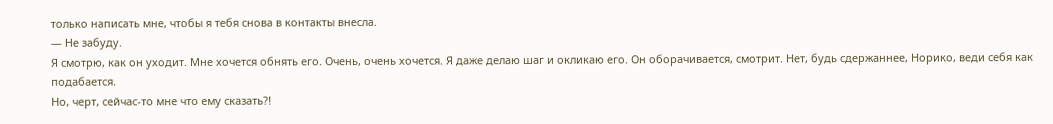только написать мне, чтобы я тебя снова в контакты внесла.
— Не забуду.
Я смотрю, как он уходит. Мне хочется обнять его. Очень, очень хочется. Я даже делаю шаг и окликаю его. Он оборачивается, смотрит. Нет, будь сдержаннее, Норико, веди себя как подабается.
Но, черт, сейчас-то мне что ему сказать?!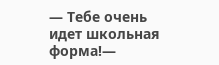— Тебе очень идет школьная форма!—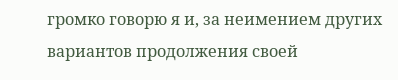громко говорю я и, за неимением других вариантов продолжения своей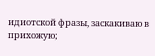идиотской фразы, заскакиваю в прихожую;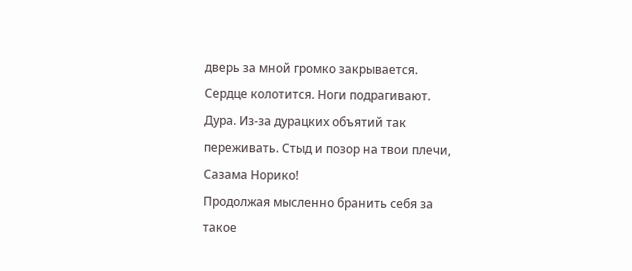дверь за мной громко закрывается.
Сердце колотится. Ноги подрагивают.
Дура. Из-за дурацких объятий так переживать. Стыд и позор на твои плечи, Сазама Норико!
Продолжая мысленно бранить себя за такое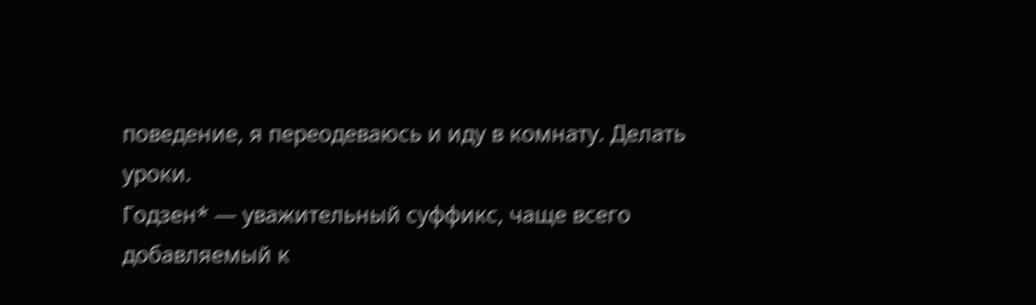поведение, я переодеваюсь и иду в комнату. Делать уроки.
Годзен* — уважительный суффикс, чаще всего добавляемый к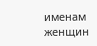именам женщин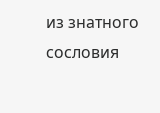из знатного сословия